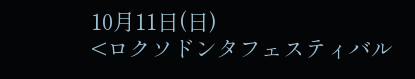10月11日(日)
<ロクソドンタフェスティバル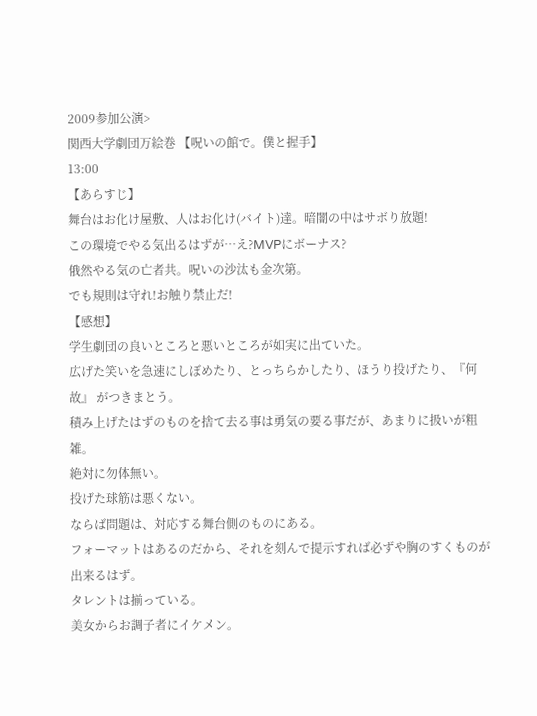2009参加公演>
関西大学劇団万絵巻 【呪いの館で。僕と握手】
13:00
【あらすじ】
舞台はお化け屋敷、人はお化け(バイト)達。暗闇の中はサボり放題!
この環境でやる気出るはずが…え?MVPにボーナス?
俄然やる気の亡者共。呪いの沙汰も金次第。
でも規則は守れ!お触り禁止だ!
【感想】
学生劇団の良いところと悪いところが如実に出ていた。
広げた笑いを急速にしぼめたり、とっちらかしたり、ほうり投げたり、『何故』 がつきまとう。
積み上げたはずのものを捨て去る事は勇気の要る事だが、あまりに扱いが粗雑。
絶対に勿体無い。
投げた球筋は悪くない。
ならば問題は、対応する舞台側のものにある。
フォーマットはあるのだから、それを刻んで提示すれば必ずや胸のすくものが出来るはず。
タレントは揃っている。
美女からお調子者にイケメン。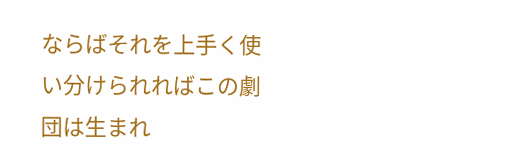ならばそれを上手く使い分けられればこの劇団は生まれ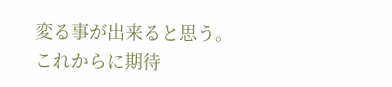変る事が出来ると思う。
これからに期待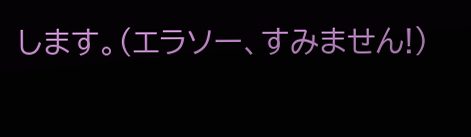します。(エラソー、すみません!)